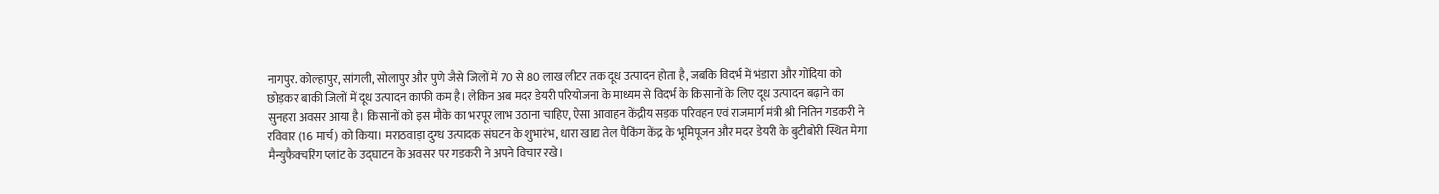नागपुर. कोल्हापुर, सांगली, सोलापुर और पुणे जैसे जिलों में 70 से 80 लाख लीटर तक दूध उत्पादन होता है, जबकि विदर्भ में भंडारा और गोंदिया को छोड़कर बाकी जिलों में दूध उत्पादन काफी कम है। लेकिन अब मदर डेयरी परियोजना के माध्यम से विदर्भ के किसानों के लिए दूध उत्पादन बढ़ाने का सुनहरा अवसर आया है। किसानों को इस मौके का भरपूर लाभ उठाना चाहिए, ऐसा आवाहन केंद्रीय सड़क परिवहन एवं राजमार्ग मंत्री श्री नितिन गडकरी ने रविवार (16 मार्च) को किया। मराठवाड़ा दुग्ध उत्पादक संघटन के शुभारंभ, धारा खाद्य तेल पैकिंग केंद्र के भूमिपूजन और मदर डेयरी के बुटीबोरी स्थित मेगा मैन्युफैक्चरिंग प्लांट के उद्घाटन के अवसर पर गडकरी ने अपने विचार रखे।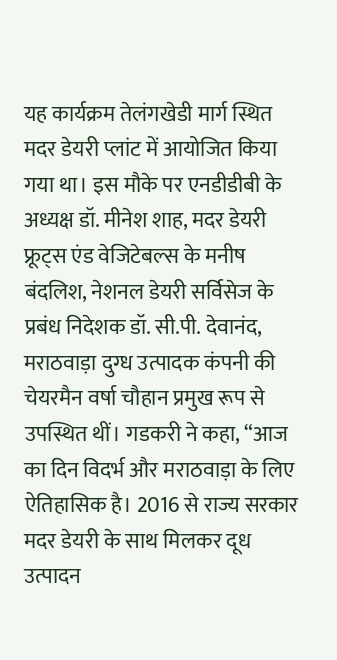यह कार्यक्रम तेलंगखेडी मार्ग स्थित मदर डेयरी प्लांट में आयोजित किया गया था। इस मौके पर एनडीडीबी के अध्यक्ष डॉ. मीनेश शाह, मदर डेयरी फ्रूट्स एंड वेजिटेबल्स के मनीष बंदलिश, नेशनल डेयरी सर्विसेज के प्रबंध निदेशक डॉ. सी.पी. देवानंद, मराठवाड़ा दुग्ध उत्पादक कंपनी की चेयरमैन वर्षा चौहान प्रमुख रूप से उपस्थित थीं। गडकरी ने कहा, “आज का दिन विदर्भ और मराठवाड़ा के लिए ऐतिहासिक है। 2016 से राज्य सरकार मदर डेयरी के साथ मिलकर दूध उत्पादन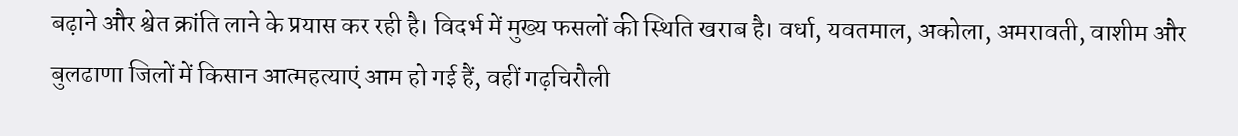बढ़ाने और श्वेत क्रांति लाने के प्रयास कर रही है। विदर्भ में मुख्य फसलों की स्थिति खराब है। वर्धा, यवतमाल, अकोला, अमरावती, वाशीम और बुलढाणा जिलों में किसान आत्महत्याएं आम हो गई हैं, वहीं गढ़चिरौली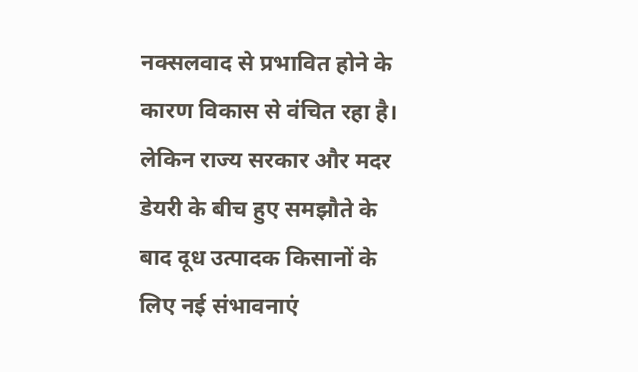नक्सलवाद से प्रभावित होने के कारण विकास से वंचित रहा है। लेकिन राज्य सरकार और मदर डेयरी के बीच हुए समझौते के बाद दूध उत्पादक किसानों के लिए नई संभावनाएं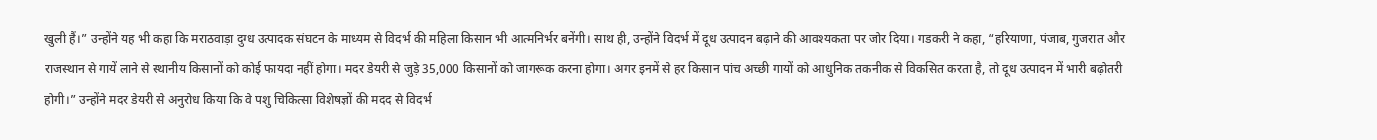खुली हैं।” उन्होंने यह भी कहा कि मराठवाड़ा दुग्ध उत्पादक संघटन के माध्यम से विदर्भ की महिला किसान भी आत्मनिर्भर बनेंगी। साथ ही, उन्होंने विदर्भ में दूध उत्पादन बढ़ाने की आवश्यकता पर जोर दिया। गडकरी ने कहा, “हरियाणा, पंजाब, गुजरात और राजस्थान से गायें लाने से स्थानीय किसानों को कोई फायदा नहीं होगा। मदर डेयरी से जुड़े 35,000 किसानों को जागरूक करना होगा। अगर इनमें से हर किसान पांच अच्छी गायों को आधुनिक तकनीक से विकसित करता है, तो दूध उत्पादन में भारी बढ़ोतरी होगी।” उन्होंने मदर डेयरी से अनुरोध किया कि वे पशु चिकित्सा विशेषज्ञों की मदद से विदर्भ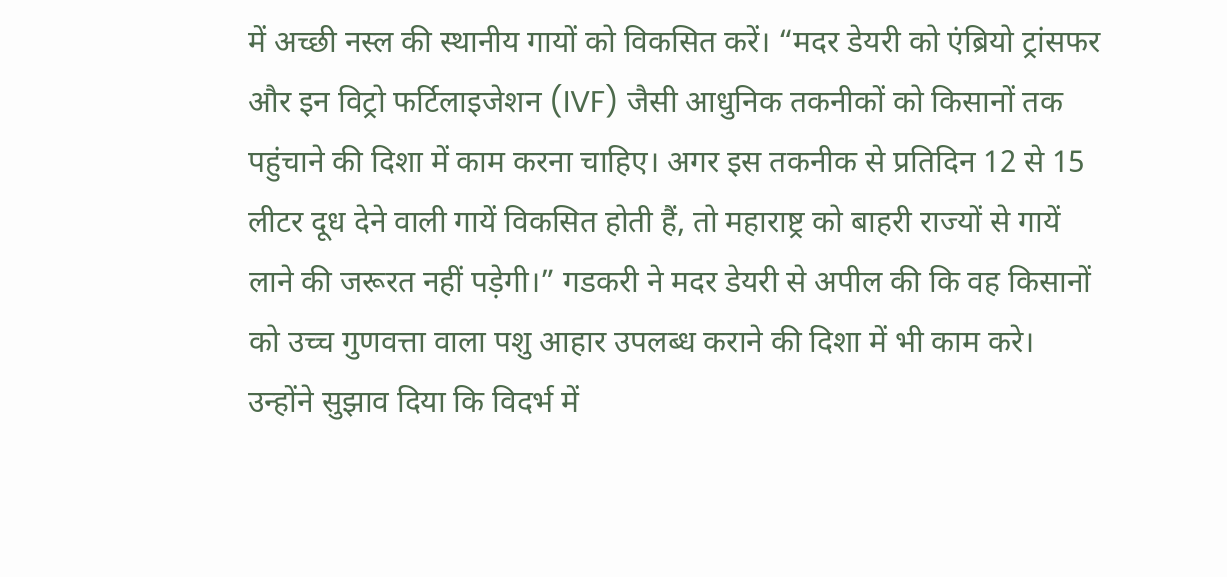में अच्छी नस्ल की स्थानीय गायों को विकसित करें। “मदर डेयरी को एंब्रियो ट्रांसफर और इन विट्रो फर्टिलाइजेशन (IVF) जैसी आधुनिक तकनीकों को किसानों तक पहुंचाने की दिशा में काम करना चाहिए। अगर इस तकनीक से प्रतिदिन 12 से 15 लीटर दूध देने वाली गायें विकसित होती हैं, तो महाराष्ट्र को बाहरी राज्यों से गायें लाने की जरूरत नहीं पड़ेगी।” गडकरी ने मदर डेयरी से अपील की कि वह किसानों को उच्च गुणवत्ता वाला पशु आहार उपलब्ध कराने की दिशा में भी काम करे। उन्होंने सुझाव दिया कि विदर्भ में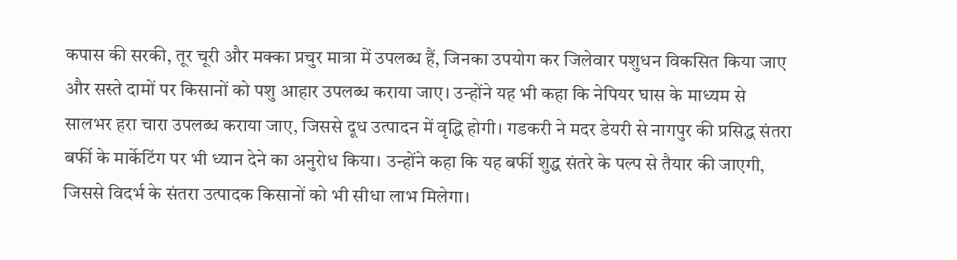कपास की सरकी, तूर चूरी और मक्का प्रचुर मात्रा में उपलब्ध हैं, जिनका उपयोग कर जिलेवार पशुधन विकसित किया जाए और सस्ते दामों पर किसानों को पशु आहार उपलब्ध कराया जाए। उन्होंने यह भी कहा कि नेपियर घास के माध्यम से सालभर हरा चारा उपलब्ध कराया जाए, जिससे दूध उत्पादन में वृद्धि होगी। गडकरी ने मदर डेयरी से नागपुर की प्रसिद्ध संतरा बर्फी के मार्केटिंग पर भी ध्यान देने का अनुरोध किया। उन्होंने कहा कि यह बर्फी शुद्ध संतरे के पल्प से तैयार की जाएगी, जिससे विदर्भ के संतरा उत्पादक किसानों को भी सीधा लाभ मिलेगा।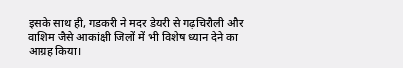इसके साथ ही, गडकरी ने मदर डेयरी से गढ़चिरौली और वाशिम जैसे आकांक्षी जिलों में भी विशेष ध्यान देने का आग्रह किया।